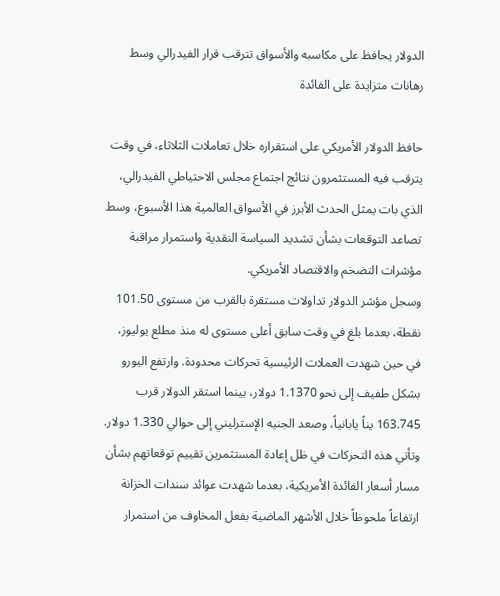الدولار يحافظ على مكاسبه والأسواق تترقب قرار الفيدرالي وسط رهانات متزايدة على الفائدة

حافظ الدولار الأمريكي على استقراره خلال تعاملات الثلاثاء، في وقت يترقب فيه المستثمرون نتائج اجتماع مجلس الاحتياطي الفيدرالي، الذي بات يمثل الحدث الأبرز في الأسواق العالمية هذا الأسبوع، وسط تصاعد التوقعات بشأن تشديد السياسة النقدية واستمرار مراقبة مؤشرات التضخم والاقتصاد الأمريكي.
وسجل مؤشر الدولار تداولات مستقرة بالقرب من مستوى 101.50 نقطة، بعدما بلغ في وقت سابق أعلى مستوى له منذ مطلع يوليوز، في حين شهدت العملات الرئيسية تحركات محدودة. وارتفع اليورو بشكل طفيف إلى نحو 1.1370 دولار، بينما استقر الدولار قرب 163.745 يناً يابانياً، وصعد الجنيه الإسترليني إلى حوالي 1.330 دولار.
وتأتي هذه التحركات في ظل إعادة المستثمرين تقييم توقعاتهم بشأن مسار أسعار الفائدة الأمريكية، بعدما شهدت عوائد سندات الخزانة ارتفاعاً ملحوظاً خلال الأشهر الماضية بفعل المخاوف من استمرار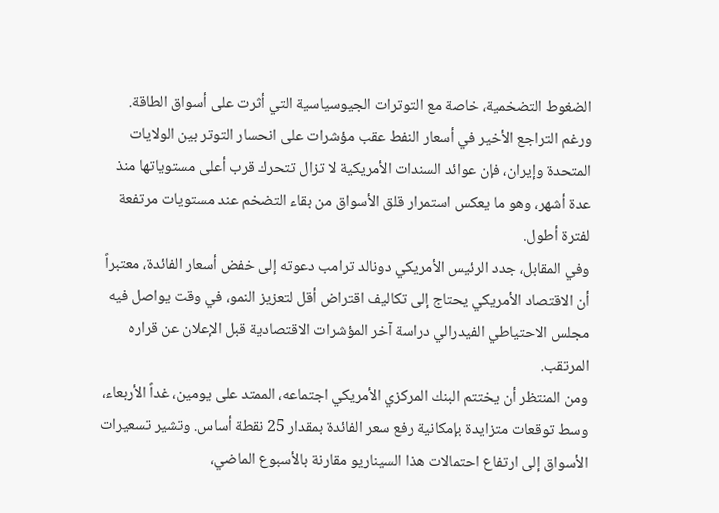الضغوط التضخمية، خاصة مع التوترات الجيوسياسية التي أثرت على أسواق الطاقة.
ورغم التراجع الأخير في أسعار النفط عقب مؤشرات على انحسار التوتر بين الولايات المتحدة وإيران، فإن عوائد السندات الأمريكية لا تزال تتحرك قرب أعلى مستوياتها منذ عدة أشهر، وهو ما يعكس استمرار قلق الأسواق من بقاء التضخم عند مستويات مرتفعة لفترة أطول.
وفي المقابل، جدد الرئيس الأمريكي دونالد ترامب دعوته إلى خفض أسعار الفائدة، معتبراً أن الاقتصاد الأمريكي يحتاج إلى تكاليف اقتراض أقل لتعزيز النمو، في وقت يواصل فيه مجلس الاحتياطي الفيدرالي دراسة آخر المؤشرات الاقتصادية قبل الإعلان عن قراره المرتقب.
ومن المنتظر أن يختتم البنك المركزي الأمريكي اجتماعه، الممتد على يومين، غداً الأربعاء، وسط توقعات متزايدة بإمكانية رفع سعر الفائدة بمقدار 25 نقطة أساس. وتشير تسعيرات الأسواق إلى ارتفاع احتمالات هذا السيناريو مقارنة بالأسبوع الماضي،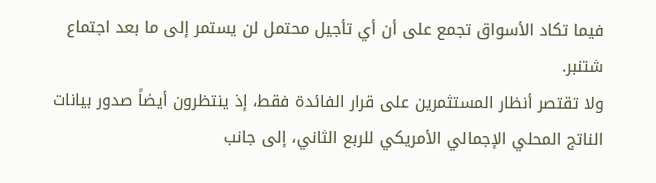فيما تكاد الأسواق تجمع على أن أي تأجيل محتمل لن يستمر إلى ما بعد اجتماع شتنبر.
ولا تقتصر أنظار المستثمرين على قرار الفائدة فقط، إذ ينتظرون أيضاً صدور بيانات الناتج المحلي الإجمالي الأمريكي للربع الثاني، إلى جانب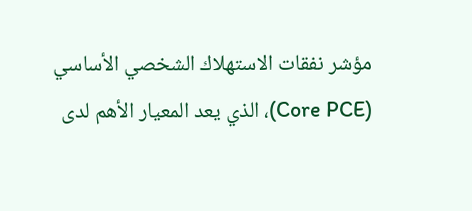مؤشر نفقات الاستهلاك الشخصي الأساسي (Core PCE)، الذي يعد المعيار الأهم لدى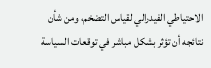الاحتياطي الفيدرالي لقياس التضخم، ومن شأن نتائجه أن تؤثر بشكل مباشر في توقعات السياسة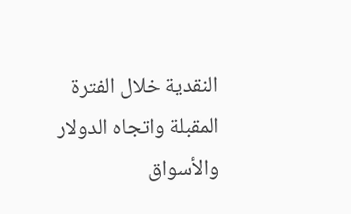النقدية خلال الفترة المقبلة واتجاه الدولار والأسواق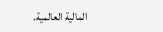المالية العالمية.